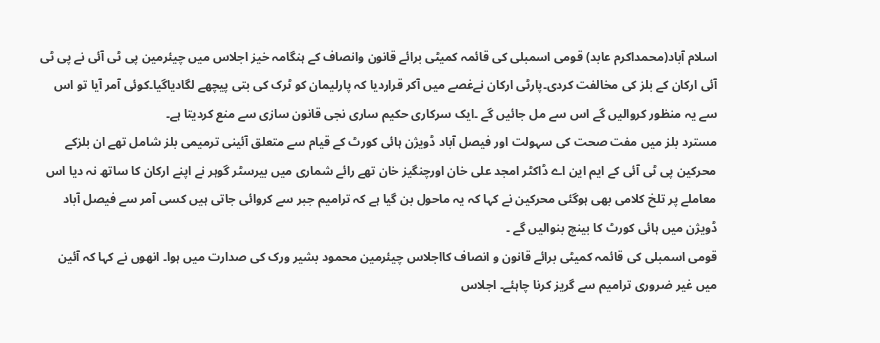اسلام آباد(محمداکرم عابد) قومی اسمبلی کی قائمہ کمیٹی برائے قانون وانصاف کے ہنگامہ خیز اجلاس میں چیئرمین پی ٹی آئی نے پی ٹی آئی ارکان کے بلز کی مخالفت کردی۔پارٹی ارکان نےغصے میں آکر قراردیا کہ پارلیمان کو ٹرک کی بتی پیچھے لگادیاگیا۔کوئی آمر آیا تو اس سے یہ منظور کروالیں گے اس سے مل جائیں گے ۔ایک سرکاری حکیم ساری نجی قانون سازی سے منع کردیتا ہے۔
مسترد بلز میں مفت صحت کی سہولت اور فیصل آباد ڈویژن ہائی کورٹ کے قیام سے متعلق آئینی ترمیمی بلز شامل تھے ان بلزکے محرکین پی ٹی آئی کے ایم این اے ڈاکٹر امجد علی خان اورچنگیز خان تھے رائے شماری میں بیرسٹر گوہر نے اپنے ارکان کا ساتھ نہ دیا اس معاملے پر تلخ کلامی بھی ہوگئی محرکین نے کہا کہ یہ ماحول بن گیا ہے کہ ترامیم جبر سے کروائی جاتی ہیں کسی آمر سے فیصل آباد ڈویژن میں ہائی کورٹ کا بینچ بنوالیں گے ۔
قومی اسمبلی کی قائمہ کمیٹی برائے قانون و انصاف کااجلاس چیئرمین محمود بشیر ورک کی صدارت میں ہوا۔ انھوں نے کہا کہ آئین میں غیر ضروری ترامیم سے گریز کرنا چاہئے۔ اجلاس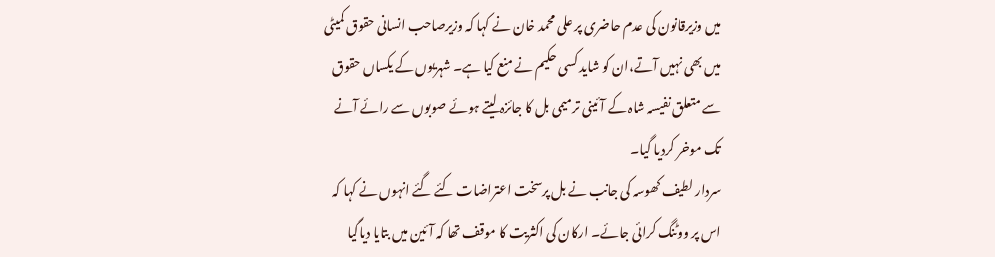میں وزیرقانون کی عدم حاضری پر علی محمد خان نے کہا کہ وزیرصاحب انسانی حقوق کمیٹی میں بھی نہیں آتے،ان کو شاید کسی حکیم نے منع کیا ہے۔ شہریوں کے یکساں حقوق سے متعلق نفیسہ شاہ کے آئینی ترمیمی بل کا جائزہ لیتے ہوئے صوبوں سے رائے آنے تک موخر کردیا گیا۔
سردار لطیف کھوسہ کی جانب نے بل پرسخت اعتراضات کئے گئے انہوں نے کہا کہ اس پر ووٹنگ کرائی جائے۔ ارکان کی اکثریت کا موقف تھا کہ آئین میں بتایا دیاگیا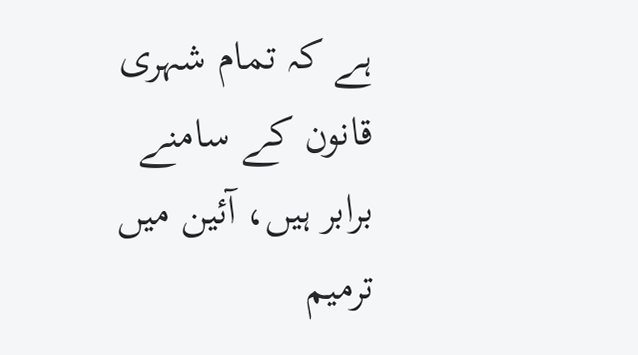ہے کہ تمام شہری قانون کے سامنے برابر ہیں، آئین میں ترمیم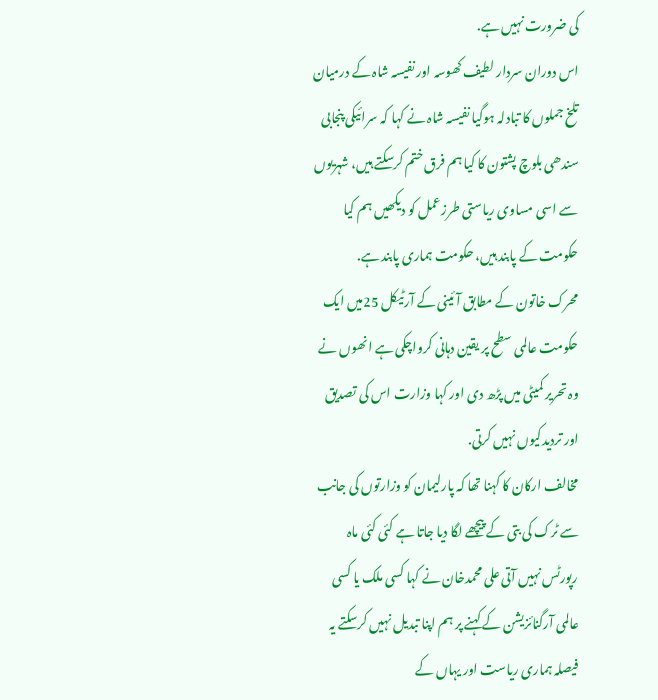کی ضرورت نہیں ہے.
اس دوران سردار لطیف کھوسہ اور نفیسہ شاہ کے درمیان تلخ جملوں کا تبادلہ ہوگیا نفیسہ شاہ نے کہا کہ سرائیکی پنجابی سندھی بلوچ پشتون کا کیا ہم فرق ختم کرسکتے ہیں، شہریوں سے اسی مساوی ریاستی طرزعمل کو دیکھیں ہم کیا حکومت کے پابند ہیں، حکومت ہماری پابند ہے.
محرک خاتون کے مطابق آئینی کے آرٹیکل 25میں ایک حکومت عالمی سطح پر یقین دہانی کرواچکی ہے انھوں نے وہ تحریر کمیٹی میں پڑھ دی اور کہا وزارت اس کی تصدیق اور تردیدکیوں نہیں کرتی.
مخالف ارکان کا کہنا تھا کہ پارلیمان کو وزارتوں کی جانب سے ٹرک کی بتی کے پیچھے لگا دیا جاتا ہے کئی کئی ماہ رپورٹس نہیں آتی علی محمدخان نے کہا کسی ملک یا کسی عالمی آرگنائزیشن کے کہنے پر ہم اپنا تبدیل نہیں کرسکتے یہ فیصلہ ہماری ریاست اور یہاں کے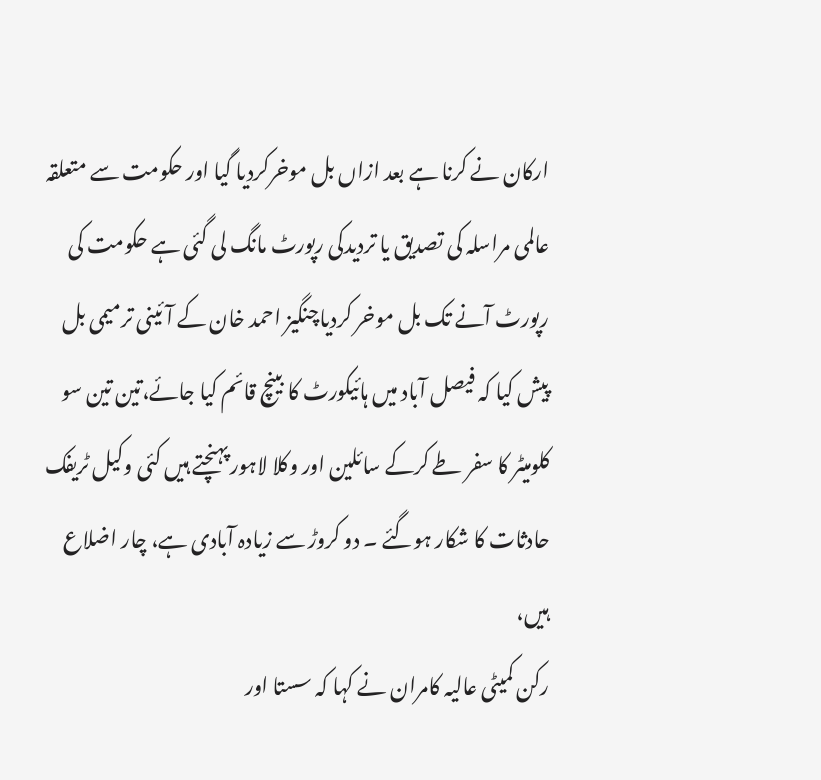ارکان نے کرنا ہے بعد ازاں بل موخرکردیا گیا اور حکومت سے متعلقہ عالمی مراسلہ کی تصدیق یا تردیدکی رپورٹ مانگ لی گئی ہے حکومت کی رپورٹ آنے تک بل موخر کردیاچنگیز احمد خان کے آئینی ترمیمی بل پیش کیا کہ فیصل آباد میں ہائیکورٹ کا بینچ قائم کیا جائے،تین تین سو کلومیٹر کا سفر طے کرکے سائلین اور وکلا لاہور پہنچتے ہیں کئی وکیل ٹریفک حادثات کا شکار ہوگئے ۔ دو کروڑ سے زیادہ آبادی ہے، چار اضلاع ہیں،
رکن کمیٹی عالیہ کامران نے کہا کہ سستا اور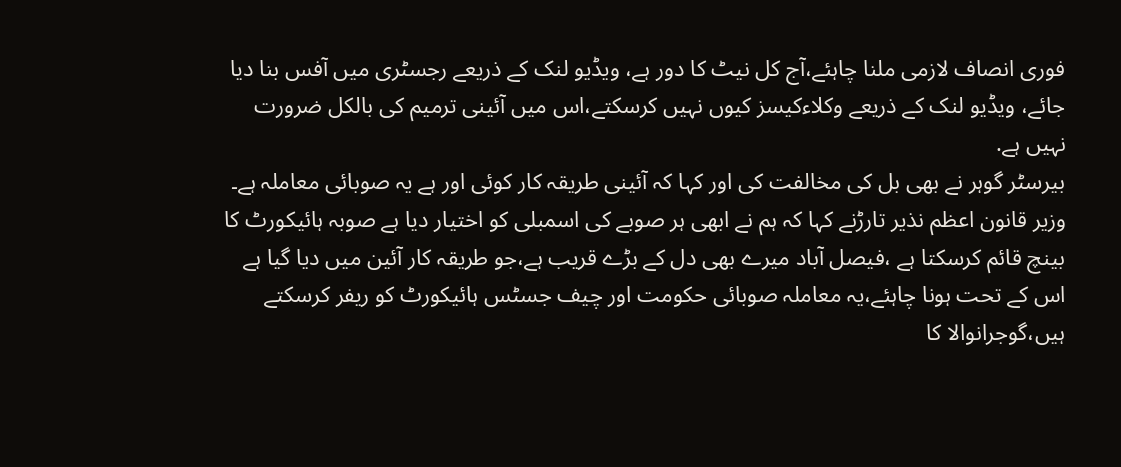فوری انصاف لازمی ملنا چاہئے،آج کل نیٹ کا دور ہے، ویڈیو لنک کے ذریعے رجسٹری میں آفس بنا دیا جائے، ویڈیو لنک کے ذریعے وکلاءکیسز کیوں نہیں کرسکتے،اس میں آئینی ترمیم کی بالکل ضرورت نہیں ہے.
بیرسٹر گوہر نے بھی بل کی مخالفت کی اور کہا کہ آئینی طریقہ کار کوئی اور ہے یہ صوبائی معاملہ ہے۔
وزیر قانون اعظم نذیر تارڑنے کہا کہ ہم نے ابھی ہر صوبے کی اسمبلی کو اختیار دیا ہے صوبہ ہائیکورٹ کا بینچ قائم کرسکتا ہے ،فیصل آباد میرے بھی دل کے بڑے قریب ہے،جو طریقہ کار آئین میں دیا گیا ہے اس کے تحت ہونا چاہئے،یہ معاملہ صوبائی حکومت اور چیف جسٹس ہائیکورٹ کو ریفر کرسکتے ہیں،گوجرانوالا کا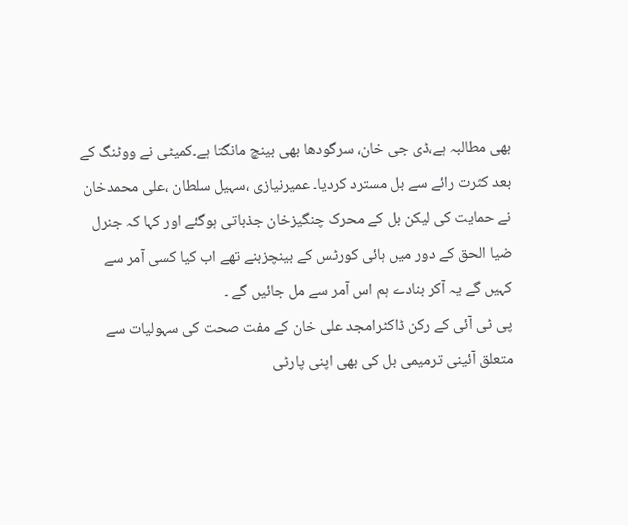بھی مطالبہ ہے،ڈی جی خان، سرگودھا بھی بینچ مانگتا ہے۔کمیٹی نے ووٹنگ کے بعد کثرت رائے سے بل مسترد کردیا۔ عمیرنیازی ،سہیل سلطان ،علی محمدخان نے حمایت کی لیکن بل کے محرک چنگیزخان جذباتی ہوگئے اور کہا کہ جنرل ضیا الحق کے دور میں ہائی کورٹس کے بینچزبنے تھے اب کیا کسی آمر سے کہیں گے یہ آکر بنادے ہم اس آمر سے مل جائیں گے ۔
پی ٹی آئی کے رکن ڈاکٹرامجد علی خان کے مفت صحت کی سہولیات سے متعلق آئینی ترمیمی بل کی بھی اپنی پارٹی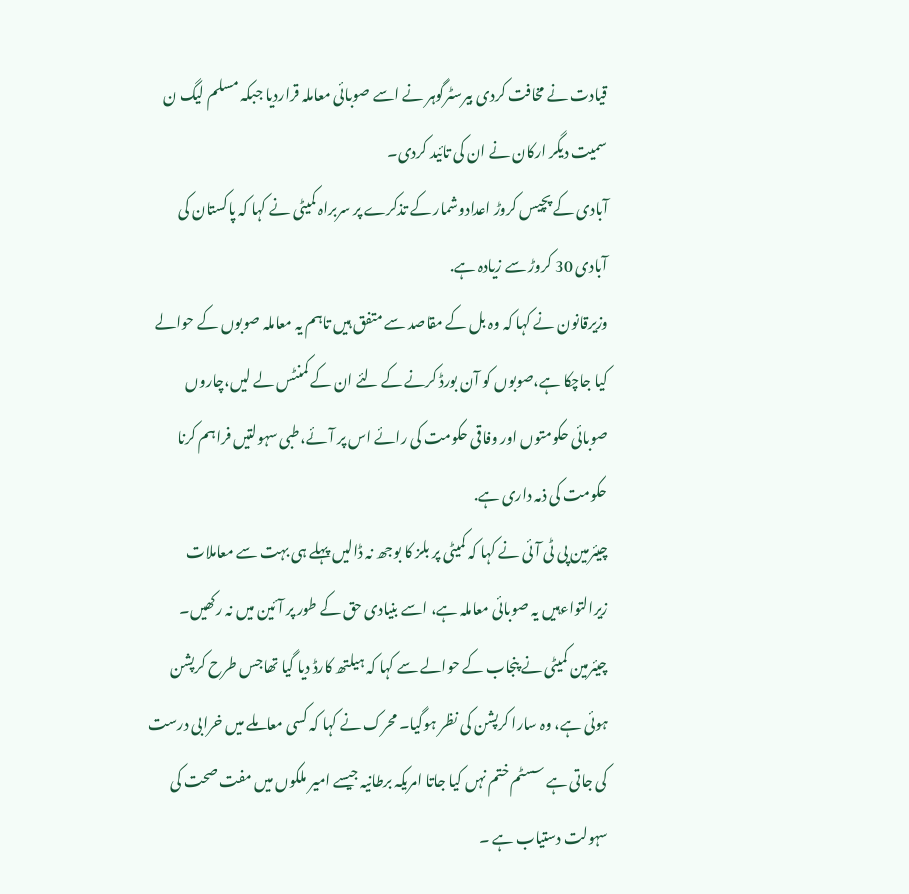قیادت نے مخافت کردی بیرسٹرگوہر نے اسے صوبائی معاملہ قراردیا جبکہ مسلم لیگ ن سمیت دیگر ارکان نے ان کی تائید کردی۔
آبادی کے پچیس کروڑ اعدادوشمار کے تذکرے پر سربراہ کمیٹی نے کہا کہ پاکستان کی آبادی 30 کروڑ سے زیادہ ہے.
وزیرقانون نے کہا کہ وہ بل کے مقاصد سے متفق ہیں تاہم یہ معاملہ صوبوں کے حوالے کیا جاچکا ہے،صوبوں کو آن بورڈ کرنے کے لئے ان کے کمنٹس لے لیں،چاروں صوبائی حکومتوں اور وفاقی حکومت کی رائے اس پر آئے،طبی سہولتیں فراہم کرنا حکومت کی ذمہ داری ہے.
چیئرمین پی ٹی آئی نے کہا کہ کمیٹی پر بلز کا بوجھ نہ ڈالیں پہلے ہی بہت سے معاملات زیرالتواءہیں یہ صوبائی معاملہ ہے، اسے بنیادی حق کے طور پر آئین میں نہ رکھیں۔
چیئرمین کمیٹی نے پنجاب کے حوالے سے کہا کہ ہیلتھ کارڈ دیا گیا تھاجس طرح کرپشن ہوئی ہے، وہ سارا کرپشن کی نظر ہوگیا۔ محرک نے کہا کہ کسی معاملے میں خرابی درست کی جاتی ہے سسٹم ختم نہں کیا جاتا امریکہ برطانیہ جیسے امیر ملکوں میں مفت صحت کی سہولت دستیاب ہے ۔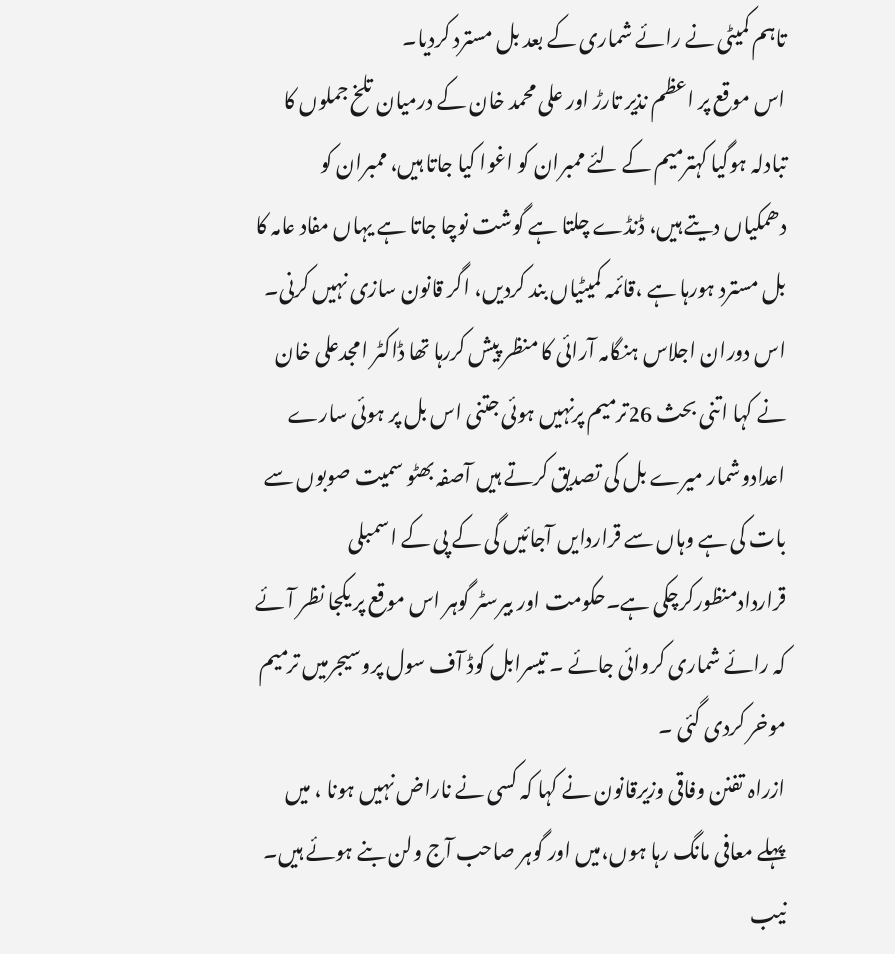تاہم کمیٹی نے رائے شماری کے بعد بل مسترد کردیا۔
اس موقع پر اعظم نذیر تارڑ اور علی محمد خان کے درمیان تلخ جملوں کا تبادلہ ہوگیا کہترمیم کے لئے ممبران کو اغوا کیا جاتا ہیں، ممبران کو دھمکیاں دیتے ہیں، ڈنڈے چلتا ہے گوشت نوچا جاتا ہے یہاں مفاد عامہ کا بل مسترد ہورہا ہے ،قائمہ کمیٹیاں بند کردیں، اگر قانون سازی نہیں کرنی۔
اس دوران اجلاس ہنگامہ آرائی کا منظر پیش کررہا تھا ڈاکٹر امجدعلی خان نے کہا اتنی بحث 26ترمیم پرنہیں ہوئی جتنی اس بل پر ہوئی سارے اعدادوشمار میرے بل کی تصدیق کرتے ہیں آصفہ بھٹو سمیت صوبوں سے بات کی ہے وہاں سے قراردایں آجائیں گی کے پی کے اسمبلی قراردادمنظورکرچکی ہے۔حکومت اور بیرسٹر گوہر اس موقع پر یکجا نظر آئے کہ رائے شماری کروائی جائے ۔ تیسرابل کوڈ آف سول پروسیجرمیں ترمیم موخر کردی گئی ۔
ازراہ تفنن وفاقی وزیرقانون نے کہا کہ کسی نے ناراض نہیں ہونا ، میں پہلے معافی مانگ رہا ہوں،میں اور گوہر صاحب آج ولن بنے ہوئے ہیں۔
نیب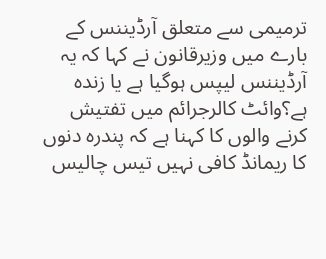ترمیمی سے متعلق آرڈیننس کے بارے میں وزیرقانون نے کہا کہ یہ آرڈیننس لیپس ہوگیا ہے یا زندہ ہے؟وائٹ کالرجرائم میں تفتیش کرنے والوں کا کہنا ہے کہ پندرہ دنوں کا ریمانڈ کافی نہیں تیس چالیس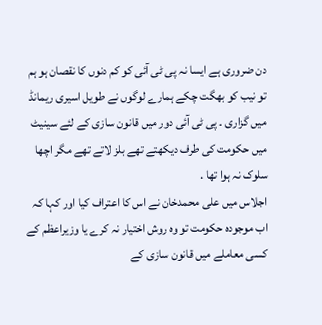دن ضروری ہے ایسا نہ پی ٹی آئی کو کم دنوں کا نقصان ہو ہم تو نیب کو بھگت چکے ہمارے لوگوں نے طویل اسیری ریمانڈ میں گزاری ۔ پی ٹی آئی دور میں قانون سازی کے لئے سینیٹ میں حکومت کی طرف دیکھتے تھے بلز لاتے تھے مگر اچھا سلوک نہ ہوا تھا .
اجلاس میں علی محمدخان نے اس کا اعتراف کیا اور کہا کہ اب موجودہ حکومت تو وہ روش اختیار نہ کرے یا وزیراعظم کے کسی معاملے میں قانون سازی کے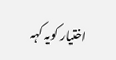اختیار کویہ کہہ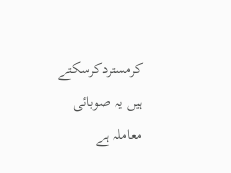کرمستردکرسکتے ہیں یہ صوبائی معاملہ ہے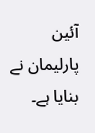آئین پارلیمان نے بنایا ہے۔